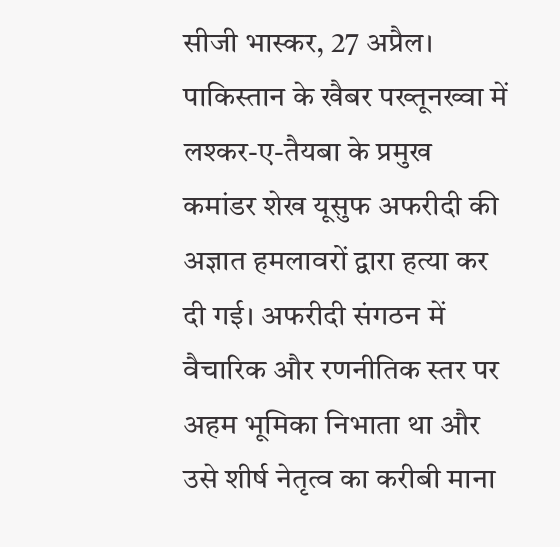सीजी भास्कर, 27 अप्रैल। पाकिस्तान के खैबर पख्तूनख्वा में लश्कर-ए-तैयबा के प्रमुख कमांडर शेख यूसुफ अफरीदी की अज्ञात हमलावरों द्वारा हत्या कर दी गई। अफरीदी संगठन में वैचारिक और रणनीतिक स्तर पर अहम भूमिका निभाता था और उसे शीर्ष नेतृत्व का करीबी माना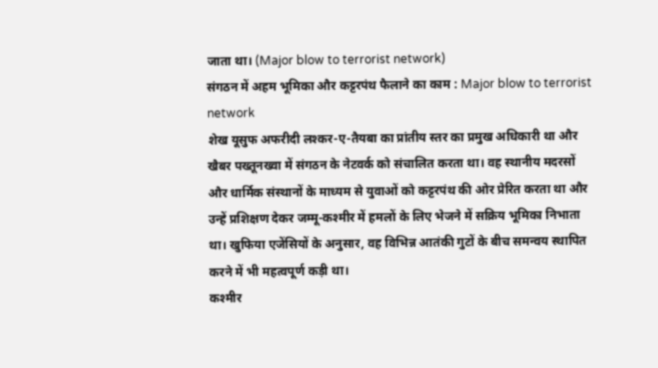जाता था। (Major blow to terrorist network)
संगठन में अहम भूमिका और कट्टरपंथ फैलाने का काम : Major blow to terrorist network
शेख यूसुफ अफरीदी लश्कर-ए-तैयबा का प्रांतीय स्तर का प्रमुख अधिकारी था और खैबर पख्तूनख्वा में संगठन के नेटवर्क को संचालित करता था। वह स्थानीय मदरसों और धार्मिक संस्थानों के माध्यम से युवाओं को कट्टरपंथ की ओर प्रेरित करता था और उन्हें प्रशिक्षण देकर जम्मू-कश्मीर में हमलों के लिए भेजने में सक्रिय भूमिका निभाता था। खुफिया एजेंसियों के अनुसार, वह विभिन्न आतंकी गुटों के बीच समन्वय स्थापित करने में भी महत्वपूर्ण कड़ी था।
कश्मीर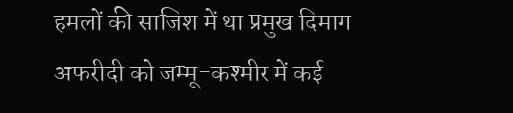हमलों की साजिश में था प्रमुख दिमाग
अफरीदी को जम्मू-कश्मीर में कई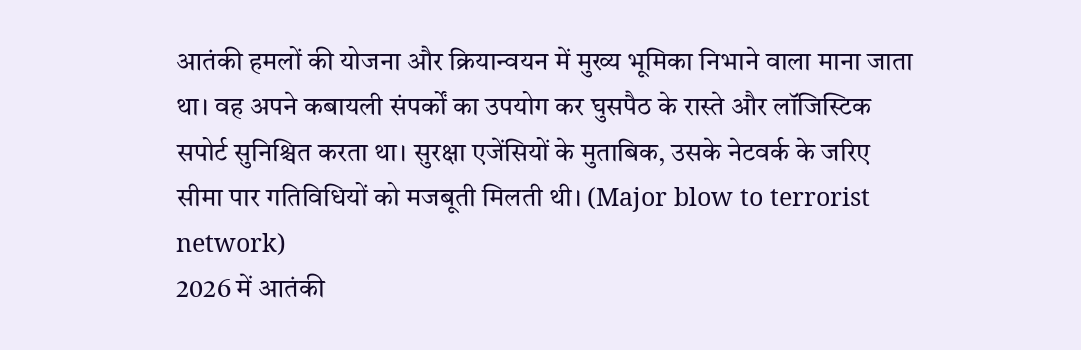आतंकी हमलों की योजना और क्रियान्वयन में मुख्य भूमिका निभाने वाला माना जाता था। वह अपने कबायली संपर्कों का उपयोग कर घुसपैठ के रास्ते और लॉजिस्टिक सपोर्ट सुनिश्चित करता था। सुरक्षा एजेंसियों के मुताबिक, उसके नेटवर्क के जरिए सीमा पार गतिविधियों को मजबूती मिलती थी। (Major blow to terrorist network)
2026 में आतंकी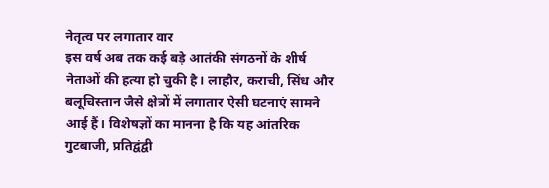नेतृत्व पर लगातार वार
इस वर्ष अब तक कई बड़े आतंकी संगठनों के शीर्ष नेताओं की हत्या हो चुकी है। लाहौर, कराची, सिंध और बलूचिस्तान जैसे क्षेत्रों में लगातार ऐसी घटनाएं सामने आई हैं। विशेषज्ञों का मानना है कि यह आंतरिक गुटबाजी, प्रतिद्वंद्वी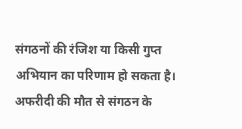संगठनों की रंजिश या किसी गुप्त अभियान का परिणाम हो सकता है। अफरीदी की मौत से संगठन के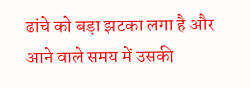ढांचे को बड़ा झटका लगा है और आने वाले समय में उसकी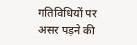गतिविधियों पर असर पड़ने की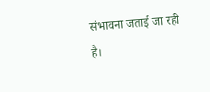संभावना जताई जा रही है।